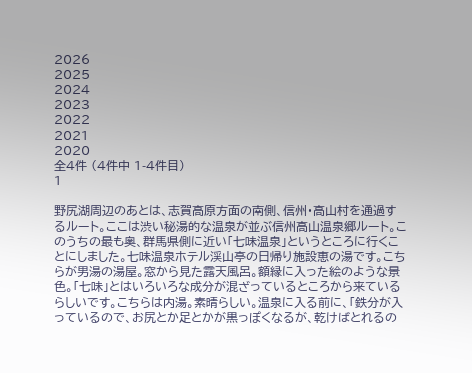2026
2025
2024
2023
2022
2021
2020
全4件 (4件中 1-4件目)
1

野尻湖周辺のあとは、志賀高原方面の南側、信州・高山村を通過するルート。ここは渋い秘湯的な温泉が並ぶ信州高山温泉郷ルート。このうちの最も奥、群馬県側に近い「七味温泉」というところに行くことにしました。七味温泉ホテル渓山亭の日帰り施設恵の湯です。こちらが男湯の湯屋。窓から見た露天風呂。額縁に入った絵のような景色。「七味」とはいろいろな成分が混ざっているところから来ているらしいです。こちらは内湯。素晴らしい。温泉に入る前に、「鉄分が入っているので、お尻とか足とかが黒っぽくなるが、乾けばとれるの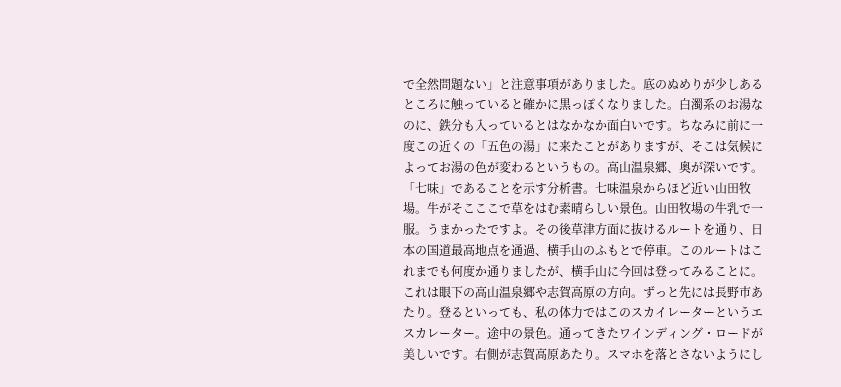で全然問題ない」と注意事項がありました。底のぬめりが少しあるところに触っていると確かに黒っぽくなりました。白濁系のお湯なのに、鉄分も入っているとはなかなか面白いです。ちなみに前に一度この近くの「五色の湯」に来たことがありますが、そこは気候によってお湯の色が変わるというもの。高山温泉郷、奥が深いです。「七味」であることを示す分析書。七味温泉からほど近い山田牧場。牛がそこここで草をはむ素晴らしい景色。山田牧場の牛乳で一服。うまかったですよ。その後草津方面に抜けるルートを通り、日本の国道最高地点を通過、横手山のふもとで停車。このルートはこれまでも何度か通りましたが、横手山に今回は登ってみることに。これは眼下の高山温泉郷や志賀高原の方向。ずっと先には長野市あたり。登るといっても、私の体力ではこのスカイレーターというエスカレーター。途中の景色。通ってきたワインディング・ロードが美しいです。右側が志賀高原あたり。スマホを落とさないようにし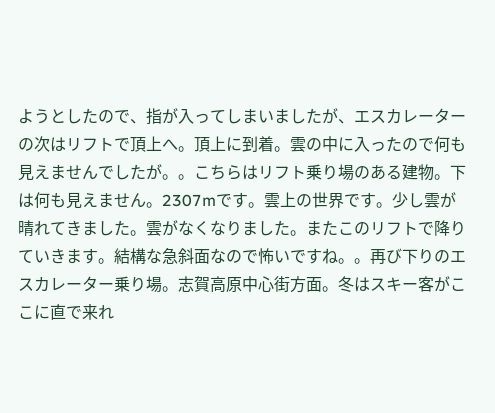ようとしたので、指が入ってしまいましたが、エスカレーターの次はリフトで頂上へ。頂上に到着。雲の中に入ったので何も見えませんでしたが。。こちらはリフト乗り場のある建物。下は何も見えません。2307mです。雲上の世界です。少し雲が晴れてきました。雲がなくなりました。またこのリフトで降りていきます。結構な急斜面なので怖いですね。。再び下りのエスカレーター乗り場。志賀高原中心街方面。冬はスキー客がここに直で来れ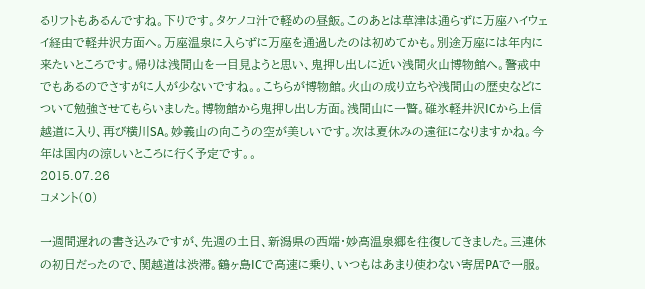るリフトもあるんですね。下りです。タケノコ汁で軽めの昼飯。このあとは草津は通らずに万座ハイウェイ経由で軽井沢方面へ。万座温泉に入らずに万座を通過したのは初めてかも。別途万座には年内に来たいところです。帰りは浅間山を一目見ようと思い、鬼押し出しに近い浅間火山博物館へ。警戒中でもあるのでさすがに人が少ないですね。。こちらが博物館。火山の成り立ちや浅間山の歴史などについて勉強させてもらいました。博物館から鬼押し出し方面。浅間山に一瞥。碓氷軽井沢ICから上信越道に入り、再び横川SA。妙義山の向こうの空が美しいです。次は夏休みの遠征になりますかね。今年は国内の涼しいところに行く予定です。。
2015.07.26
コメント(0)

一週間遅れの書き込みですが、先週の土日、新潟県の西端・妙高温泉郷を往復してきました。三連休の初日だったので、関越道は渋滞。鶴ヶ島ICで高速に乗り、いつもはあまり使わない寄居PAで一服。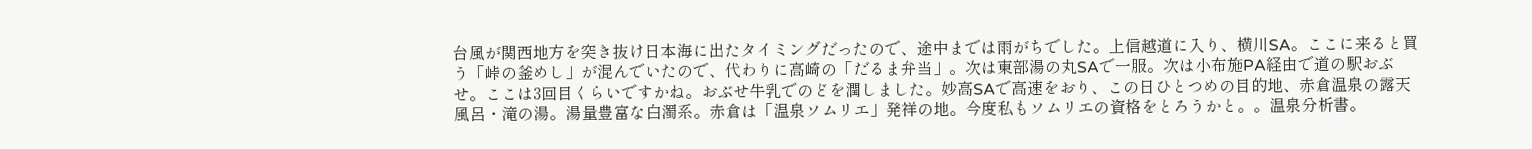台風が関西地方を突き抜け日本海に出たタイミングだったので、途中までは雨がちでした。上信越道に入り、横川SA。ここに来ると買う「峠の釜めし」が混んでいたので、代わりに高崎の「だるま弁当」。次は東部湯の丸SAで一服。次は小布施PA経由で道の駅おぶせ。ここは3回目くらいですかね。おぶせ牛乳でのどを潤しました。妙高SAで高速をおり、この日ひとつめの目的地、赤倉温泉の露天風呂・滝の湯。湯量豊富な白濁系。赤倉は「温泉ソムリエ」発祥の地。今度私もソムリエの資格をとろうかと。。温泉分析書。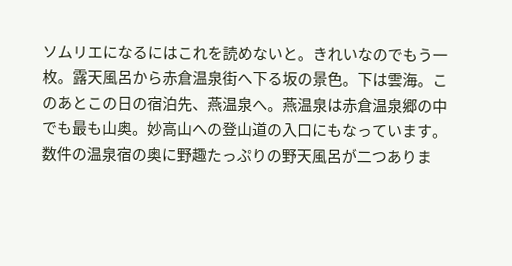ソムリエになるにはこれを読めないと。きれいなのでもう一枚。露天風呂から赤倉温泉街へ下る坂の景色。下は雲海。このあとこの日の宿泊先、燕温泉へ。燕温泉は赤倉温泉郷の中でも最も山奥。妙高山への登山道の入口にもなっています。数件の温泉宿の奥に野趣たっぷりの野天風呂が二つありま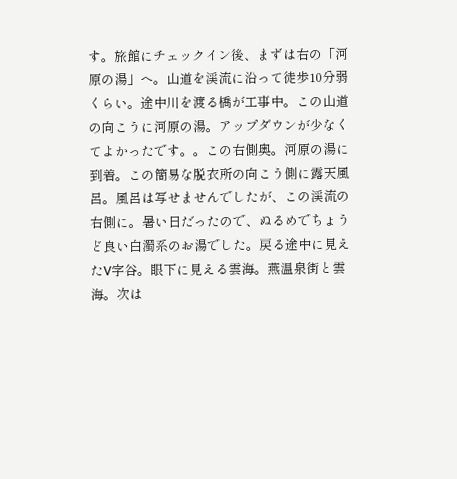す。旅館にチェックイン後、まずは右の「河原の湯」へ。山道を渓流に沿って徒歩10分弱くらい。途中川を渡る橋が工事中。この山道の向こうに河原の湯。アップダウンが少なくてよかったです。。この右側奥。河原の湯に到着。この簡易な脱衣所の向こう側に露天風呂。風呂は写せませんでしたが、この渓流の右側に。暑い日だったので、ぬるめでちょうど良い白濁系のお湯でした。戻る途中に見えたV字谷。眼下に見える雲海。燕温泉街と雲海。次は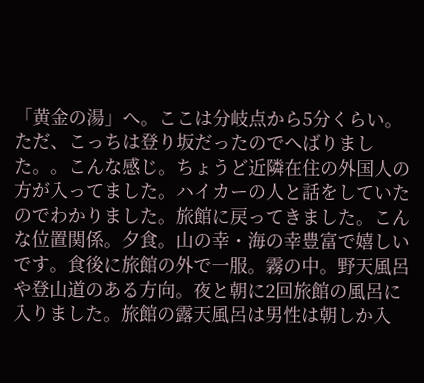「黄金の湯」へ。ここは分岐点から5分くらい。ただ、こっちは登り坂だったのでへばりました。。こんな感じ。ちょうど近隣在住の外国人の方が入ってました。ハイカーの人と話をしていたのでわかりました。旅館に戻ってきました。こんな位置関係。夕食。山の幸・海の幸豊富で嬉しいです。食後に旅館の外で一服。霧の中。野天風呂や登山道のある方向。夜と朝に2回旅館の風呂に入りました。旅館の露天風呂は男性は朝しか入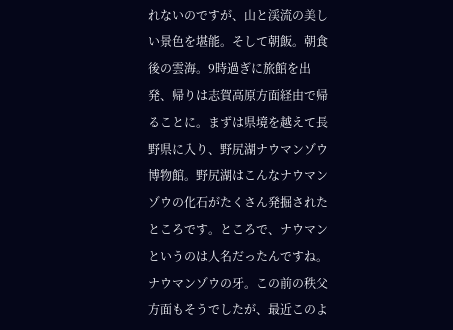れないのですが、山と渓流の美しい景色を堪能。そして朝飯。朝食後の雲海。9時過ぎに旅館を出発、帰りは志賀高原方面経由で帰ることに。まずは県境を越えて長野県に入り、野尻湖ナウマンゾウ博物館。野尻湖はこんなナウマンゾウの化石がたくさん発掘されたところです。ところで、ナウマンというのは人名だったんですね。ナウマンゾウの牙。この前の秩父方面もそうでしたが、最近このよ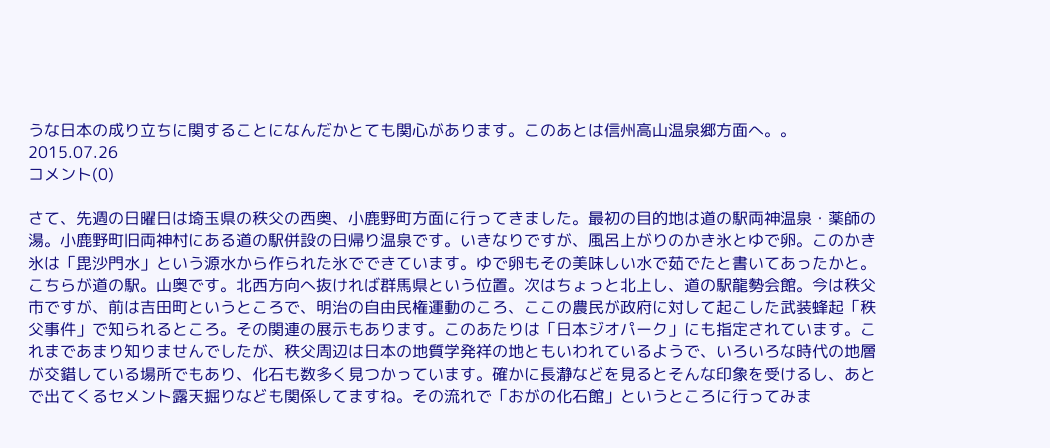うな日本の成り立ちに関することになんだかとても関心があります。このあとは信州高山温泉郷方面へ。。
2015.07.26
コメント(0)

さて、先週の日曜日は埼玉県の秩父の西奥、小鹿野町方面に行ってきました。最初の目的地は道の駅両神温泉・薬師の湯。小鹿野町旧両神村にある道の駅併設の日帰り温泉です。いきなりですが、風呂上がりのかき氷とゆで卵。このかき氷は「毘沙門水」という源水から作られた氷でできています。ゆで卵もその美味しい水で茹でたと書いてあったかと。こちらが道の駅。山奥です。北西方向へ抜ければ群馬県という位置。次はちょっと北上し、道の駅龍勢会館。今は秩父市ですが、前は吉田町というところで、明治の自由民権運動のころ、ここの農民が政府に対して起こした武装蜂起「秩父事件」で知られるところ。その関連の展示もあります。このあたりは「日本ジオパーク」にも指定されています。これまであまり知りませんでしたが、秩父周辺は日本の地質学発祥の地ともいわれているようで、いろいろな時代の地層が交錯している場所でもあり、化石も数多く見つかっています。確かに長瀞などを見るとそんな印象を受けるし、あとで出てくるセメント露天掘りなども関係してますね。その流れで「おがの化石館」というところに行ってみま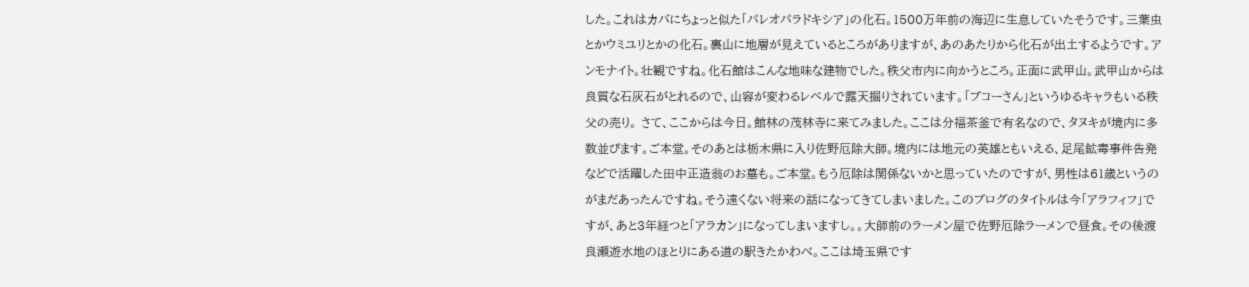した。これはカバにちょっと似た「パレオパラドキシア」の化石。1500万年前の海辺に生息していたそうです。三葉虫とかウミユリとかの化石。裏山に地層が見えているところがありますが、あのあたりから化石が出土するようです。アンモナイト。壮観ですね。化石館はこんな地味な建物でした。秩父市内に向かうところ。正面に武甲山。武甲山からは良質な石灰石がとれるので、山容が変わるレベルで露天掘りされています。「ブコーさん」というゆるキャラもいる秩父の売り。 さて、ここからは今日。館林の茂林寺に来てみました。ここは分福茶釜で有名なので、タヌキが境内に多数並びます。ご本堂。そのあとは栃木県に入り佐野厄除大師。境内には地元の英雄ともいえる、足尾鉱毒事件告発などで活躍した田中正造翁のお墓も。ご本堂。もう厄除は関係ないかと思っていたのですが、男性は61歳というのがまだあったんですね。そう遠くない将来の話になってきてしまいました。このブログのタイトルは今「アラフィフ」ですが、あと3年経つと「アラカン」になってしまいますし。。大師前のラーメン屋で佐野厄除ラーメンで昼食。その後渡良瀬遊水地のほとりにある道の駅きたかわべ。ここは埼玉県です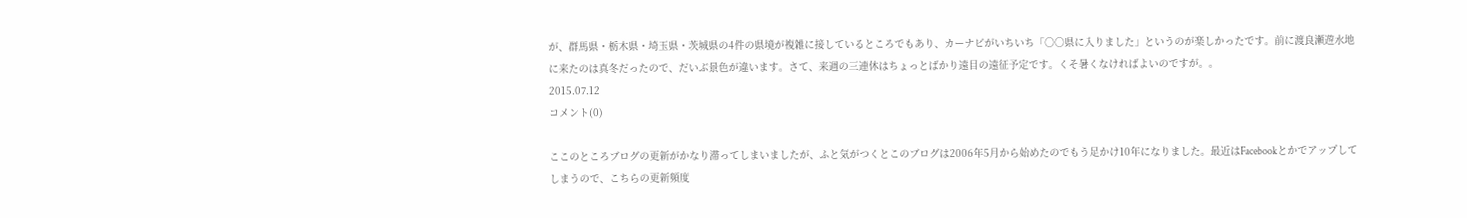が、群馬県・栃木県・埼玉県・茨城県の4件の県境が複雑に接しているところでもあり、カーナビがいちいち「○○県に入りました」というのが楽しかったです。前に渡良瀬遊水地に来たのは真冬だったので、だいぶ景色が違います。さて、来週の三連休はちょっとばかり遠目の遠征予定です。くそ暑くなければよいのですが。。
2015.07.12
コメント(0)

ここのところブログの更新がかなり滞ってしまいましたが、ふと気がつくとこのブログは2006年5月から始めたのでもう足かけ10年になりました。最近はFacebookとかでアップしてしまうので、こちらの更新頻度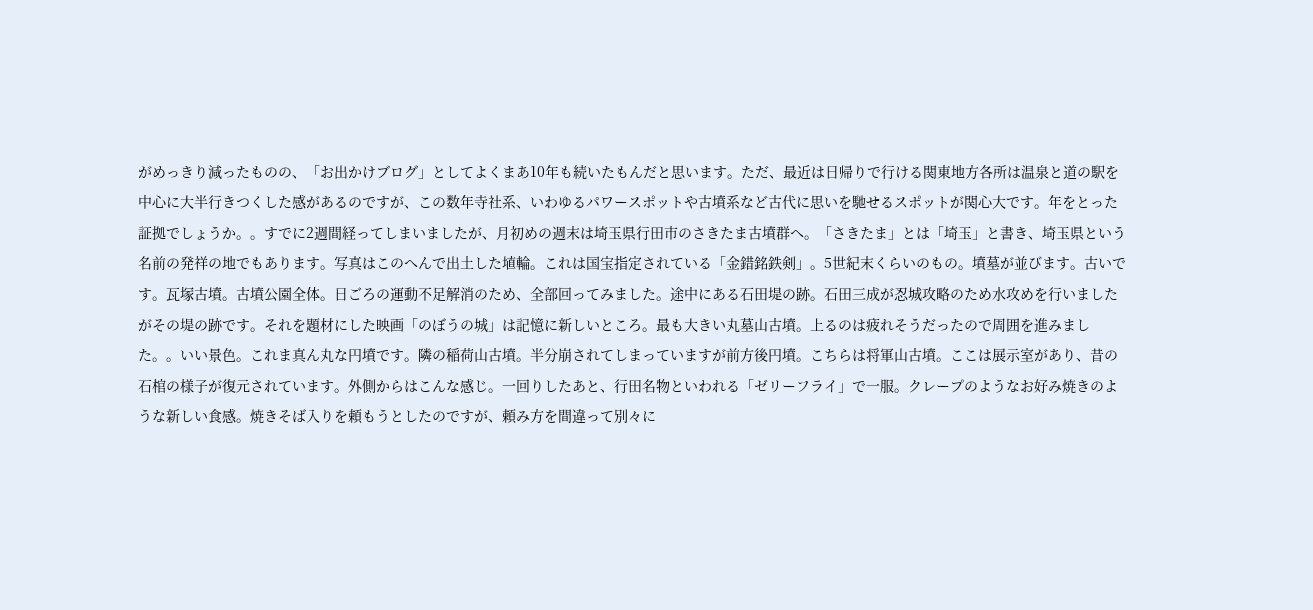がめっきり減ったものの、「お出かけブログ」としてよくまあ10年も続いたもんだと思います。ただ、最近は日帰りで行ける関東地方各所は温泉と道の駅を中心に大半行きつくした感があるのですが、この数年寺社系、いわゆるパワースポットや古墳系など古代に思いを馳せるスポットが関心大です。年をとった証拠でしょうか。。すでに2週間経ってしまいましたが、月初めの週末は埼玉県行田市のさきたま古墳群へ。「さきたま」とは「埼玉」と書き、埼玉県という名前の発祥の地でもあります。写真はこのへんで出土した埴輪。これは国宝指定されている「金錯銘鉄剣」。5世紀末くらいのもの。墳墓が並びます。古いです。瓦塚古墳。古墳公園全体。日ごろの運動不足解消のため、全部回ってみました。途中にある石田堤の跡。石田三成が忍城攻略のため水攻めを行いましたがその堤の跡です。それを題材にした映画「のぼうの城」は記憶に新しいところ。最も大きい丸墓山古墳。上るのは疲れそうだったので周囲を進みました。。いい景色。これま真ん丸な円墳です。隣の稲荷山古墳。半分崩されてしまっていますが前方後円墳。こちらは将軍山古墳。ここは展示室があり、昔の石棺の様子が復元されています。外側からはこんな感じ。一回りしたあと、行田名物といわれる「ゼリーフライ」で一服。クレープのようなお好み焼きのような新しい食感。焼きそば入りを頼もうとしたのですが、頼み方を間違って別々に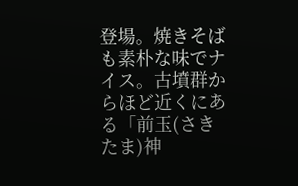登場。焼きそばも素朴な味でナイス。古墳群からほど近くにある「前玉(さきたま)神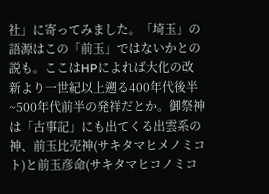社」に寄ってみました。「埼玉」の語源はこの「前玉」ではないかとの説も。ここはHPによれば大化の改新より一世紀以上遡る400年代後半~500年代前半の発祥だとか。御祭神は「古事記」にも出てくる出雲系の神、前玉比売神(サキタマヒメノミコト)と前玉彦命(サキタマヒコノミコ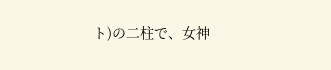ト)の二柱で、女神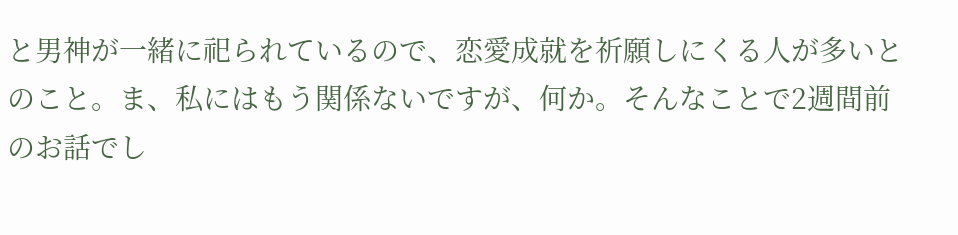と男神が一緒に祀られているので、恋愛成就を祈願しにくる人が多いとのこと。ま、私にはもう関係ないですが、何か。そんなことで2週間前のお話でし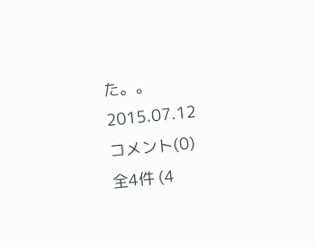た。。
2015.07.12
コメント(0)
全4件 (4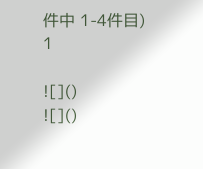件中 1-4件目)
1

![]()
![]()